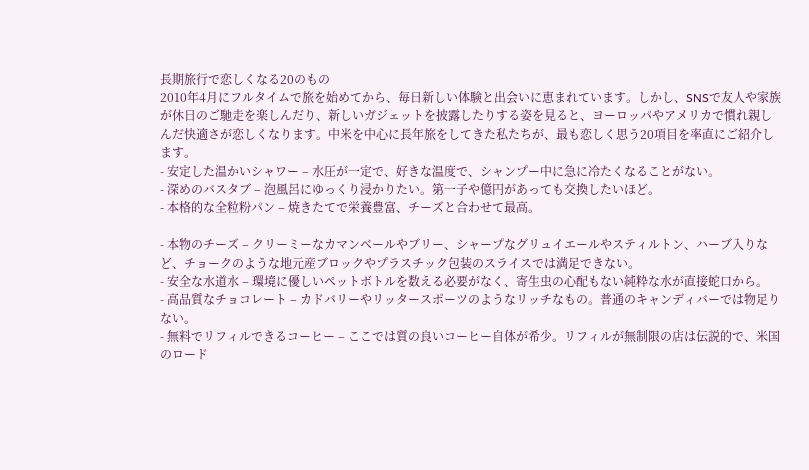長期旅行で恋しくなる20のもの
2010年4月にフルタイムで旅を始めてから、毎日新しい体験と出会いに恵まれています。しかし、SNSで友人や家族が休日のご馳走を楽しんだり、新しいガジェットを披露したりする姿を見ると、ヨーロッパやアメリカで慣れ親しんだ快適さが恋しくなります。中米を中心に長年旅をしてきた私たちが、最も恋しく思う20項目を率直にご紹介します。
- 安定した温かいシャワー – 水圧が一定で、好きな温度で、シャンプー中に急に冷たくなることがない。
- 深めのバスタブ – 泡風呂にゆっくり浸かりたい。第一子や億円があっても交換したいほど。
- 本格的な全粒粉パン – 焼きたてで栄養豊富、チーズと合わせて最高。

- 本物のチーズ – クリーミーなカマンベールやブリー、シャープなグリュイエールやスティルトン、ハーブ入りなど、チョークのような地元産ブロックやプラスチック包装のスライスでは満足できない。
- 安全な水道水 – 環境に優しいペットボトルを数える必要がなく、寄生虫の心配もない純粋な水が直接蛇口から。
- 高品質なチョコレート – カドバリーやリッタースポーツのようなリッチなもの。普通のキャンディバーでは物足りない。
- 無料でリフィルできるコーヒー – ここでは質の良いコーヒー自体が希少。リフィルが無制限の店は伝説的で、米国のロード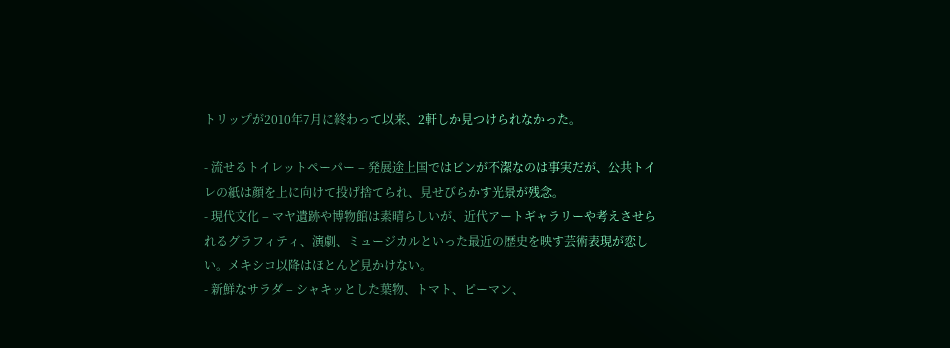トリップが2010年7月に終わって以来、2軒しか見つけられなかった。

- 流せるトイレットペーパー – 発展途上国ではビンが不潔なのは事実だが、公共トイレの紙は顔を上に向けて投げ捨てられ、見せびらかす光景が残念。
- 現代文化 – マヤ遺跡や博物館は素晴らしいが、近代アートギャラリーや考えさせられるグラフィティ、演劇、ミュージカルといった最近の歴史を映す芸術表現が恋しい。メキシコ以降はほとんど見かけない。
- 新鮮なサラダ – シャキッとした葉物、トマト、ピーマン、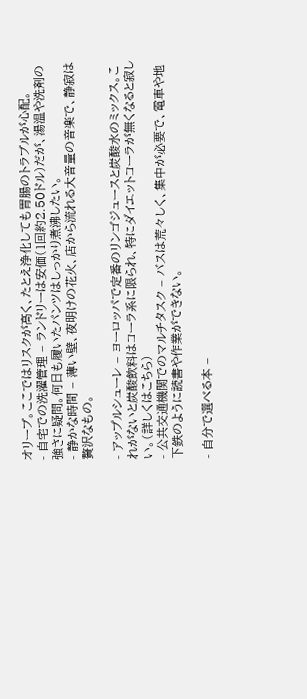オリーブ。ここではリスクが高く、たとえ浄化しても胃腸のトラブルが心配。
- 自宅での洗濯管理 – ランドリーは安価(1回約2.50ドル)だが、湯温や洗剤の強さに疑問。何日も履いたパンツはしっかり煮沸したい。
- 静かな時間 – 薄い壁、夜明けの花火、店から流れる大音量の音楽で、静寂は贅沢なもの。

- アップルシューレ – ヨーロッパで定番のリンゴジュースと炭酸水のミックス。これがないと炭酸飲料はコーラ系に限られ、特にダイエットコーラが無くなると寂しい。(詳しくはこちら)
- 公共交通機関でのマルチタスク – バスは荒々しく、集中が必要で、電車や地下鉄のように読書や作業ができない。

- 自分で選べる本 –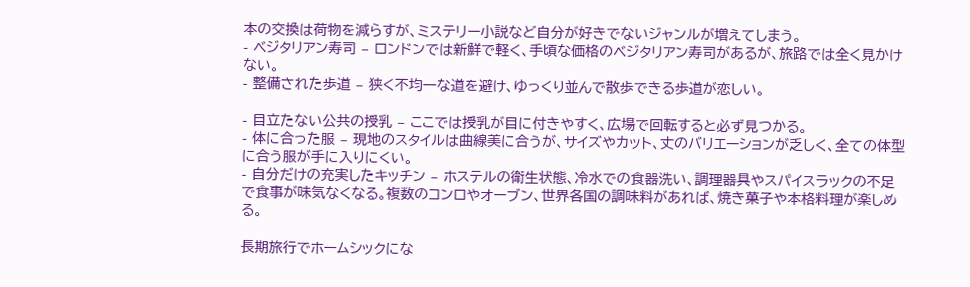本の交換は荷物を減らすが、ミステリー小説など自分が好きでないジャンルが増えてしまう。
- ベジタリアン寿司 – ロンドンでは新鮮で軽く、手頃な価格のベジタリアン寿司があるが、旅路では全く見かけない。
- 整備された歩道 – 狭く不均一な道を避け、ゆっくり並んで散歩できる歩道が恋しい。

- 目立たない公共の授乳 – ここでは授乳が目に付きやすく、広場で回転すると必ず見つかる。
- 体に合った服 – 現地のスタイルは曲線美に合うが、サイズやカット、丈のバリエーションが乏しく、全ての体型に合う服が手に入りにくい。
- 自分だけの充実したキッチン – ホステルの衛生状態、冷水での食器洗い、調理器具やスパイスラックの不足で食事が味気なくなる。複数のコンロやオーブン、世界各国の調味料があれば、焼き菓子や本格料理が楽しめる。

長期旅行でホームシックにな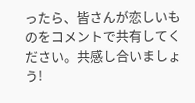ったら、皆さんが恋しいものをコメントで共有してください。共感し合いましょう!